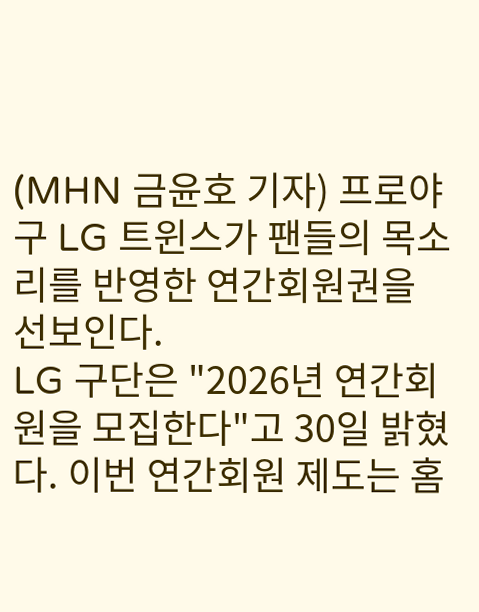(MHN 금윤호 기자) 프로야구 LG 트윈스가 팬들의 목소리를 반영한 연간회원권을 선보인다.
LG 구단은 "2026년 연간회원을 모집한다"고 30일 밝혔다. 이번 연간회원 제도는 홈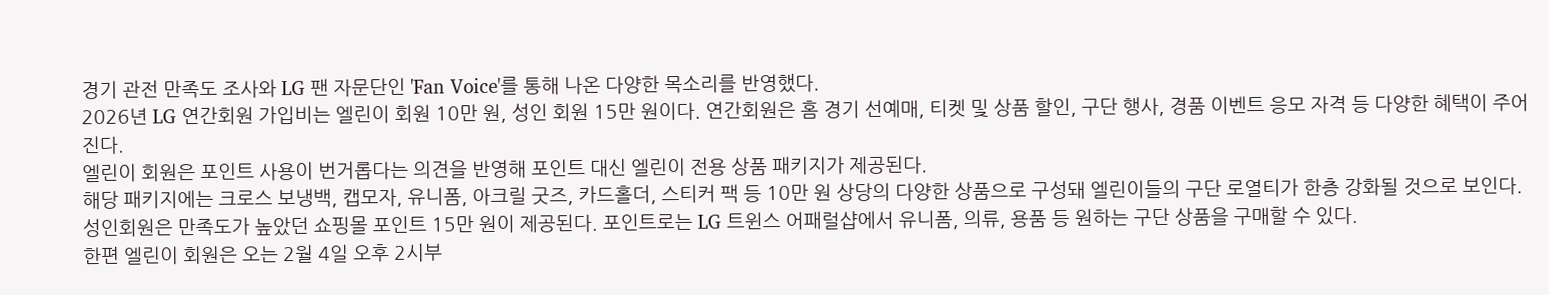경기 관전 만족도 조사와 LG 팬 자문단인 'Fan Voice'를 통해 나온 다양한 목소리를 반영했다.
2026년 LG 연간회원 가입비는 엘린이 회원 10만 원, 성인 회원 15만 원이다. 연간회원은 홈 경기 선예매, 티켓 및 상품 할인, 구단 행사, 경품 이벤트 응모 자격 등 다양한 혜택이 주어진다.
엘린이 회원은 포인트 사용이 번거롭다는 의견을 반영해 포인트 대신 엘린이 전용 상품 패키지가 제공된다.
해당 패키지에는 크로스 보냉백, 캡모자, 유니폼, 아크릴 굿즈, 카드홀더, 스티커 팩 등 10만 원 상당의 다양한 상품으로 구성돼 엘린이들의 구단 로열티가 한층 강화될 것으로 보인다.
성인회원은 만족도가 높았던 쇼핑몰 포인트 15만 원이 제공된다. 포인트로는 LG 트윈스 어패럴샵에서 유니폼, 의류, 용품 등 원하는 구단 상품을 구매할 수 있다.
한편 엘린이 회원은 오는 2월 4일 오후 2시부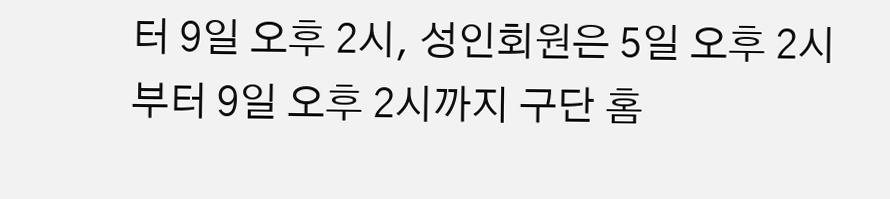터 9일 오후 2시, 성인회원은 5일 오후 2시부터 9일 오후 2시까지 구단 홈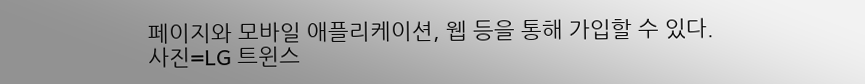페이지와 모바일 애플리케이션, 웹 등을 통해 가입할 수 있다.
사진=LG 트윈스